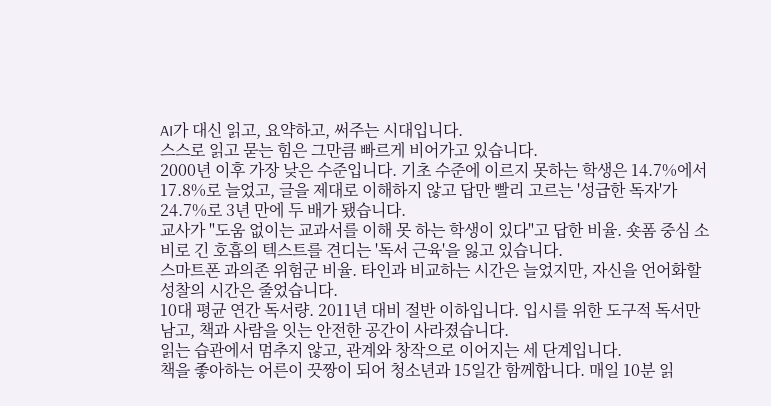AI가 대신 읽고, 요약하고, 써주는 시대입니다.
스스로 읽고 묻는 힘은 그만큼 빠르게 비어가고 있습니다.
2000년 이후 가장 낮은 수준입니다. 기초 수준에 이르지 못하는 학생은 14.7%에서 17.8%로 늘었고, 글을 제대로 이해하지 않고 답만 빨리 고르는 '성급한 독자'가 24.7%로 3년 만에 두 배가 됐습니다.
교사가 "도움 없이는 교과서를 이해 못 하는 학생이 있다"고 답한 비율. 숏폼 중심 소비로 긴 호흡의 텍스트를 견디는 '독서 근육'을 잃고 있습니다.
스마트폰 과의존 위험군 비율. 타인과 비교하는 시간은 늘었지만, 자신을 언어화할 성찰의 시간은 줄었습니다.
10대 평균 연간 독서량. 2011년 대비 절반 이하입니다. 입시를 위한 도구적 독서만 남고, 책과 사람을 잇는 안전한 공간이 사라졌습니다.
읽는 습관에서 멈추지 않고, 관계와 창작으로 이어지는 세 단계입니다.
책을 좋아하는 어른이 끗짱이 되어 청소년과 15일간 함께합니다. 매일 10분 읽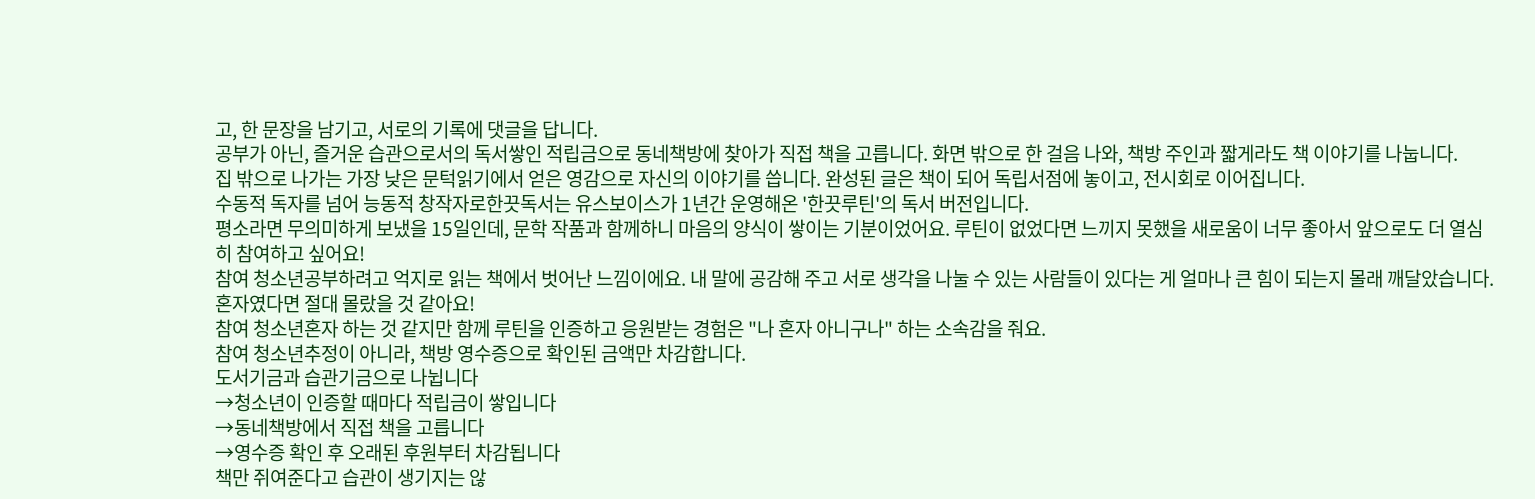고, 한 문장을 남기고, 서로의 기록에 댓글을 답니다.
공부가 아닌, 즐거운 습관으로서의 독서쌓인 적립금으로 동네책방에 찾아가 직접 책을 고릅니다. 화면 밖으로 한 걸음 나와, 책방 주인과 짧게라도 책 이야기를 나눕니다.
집 밖으로 나가는 가장 낮은 문턱읽기에서 얻은 영감으로 자신의 이야기를 씁니다. 완성된 글은 책이 되어 독립서점에 놓이고, 전시회로 이어집니다.
수동적 독자를 넘어 능동적 창작자로한끗독서는 유스보이스가 1년간 운영해온 '한끗루틴'의 독서 버전입니다.
평소라면 무의미하게 보냈을 15일인데, 문학 작품과 함께하니 마음의 양식이 쌓이는 기분이었어요. 루틴이 없었다면 느끼지 못했을 새로움이 너무 좋아서 앞으로도 더 열심히 참여하고 싶어요!
참여 청소년공부하려고 억지로 읽는 책에서 벗어난 느낌이에요. 내 말에 공감해 주고 서로 생각을 나눌 수 있는 사람들이 있다는 게 얼마나 큰 힘이 되는지 몰래 깨달았습니다. 혼자였다면 절대 몰랐을 것 같아요!
참여 청소년혼자 하는 것 같지만 함께 루틴을 인증하고 응원받는 경험은 "나 혼자 아니구나" 하는 소속감을 줘요.
참여 청소년추정이 아니라, 책방 영수증으로 확인된 금액만 차감합니다.
도서기금과 습관기금으로 나뉩니다
→청소년이 인증할 때마다 적립금이 쌓입니다
→동네책방에서 직접 책을 고릅니다
→영수증 확인 후 오래된 후원부터 차감됩니다
책만 쥐여준다고 습관이 생기지는 않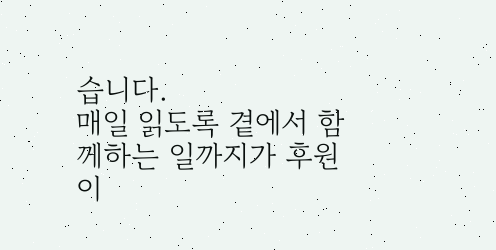습니다.
매일 읽도록 곁에서 함께하는 일까지가 후원이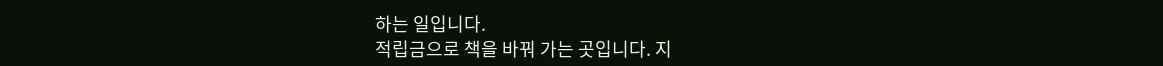하는 일입니다.
적립금으로 책을 바꿔 가는 곳입니다. 지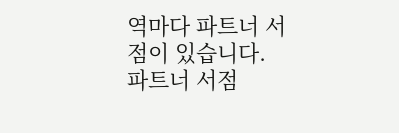역마다 파트너 서점이 있습니다.
파트너 서점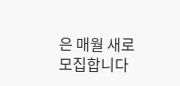은 매월 새로 모집합니다